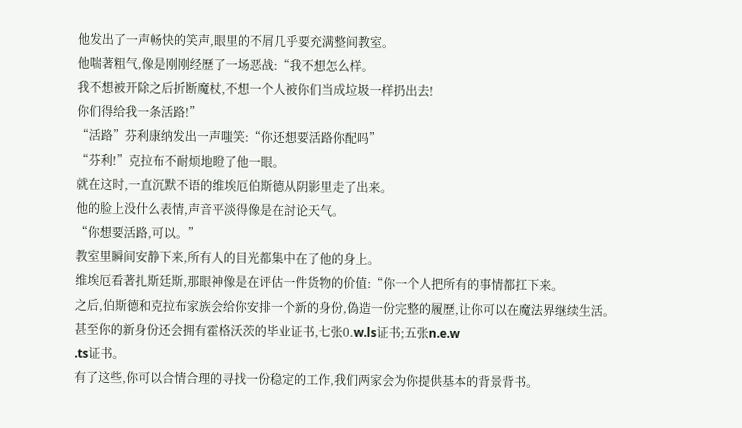他发出了一声畅快的笑声,眼里的不屑几乎要充满整间教室。
他喘著粗气,像是刚刚经歷了一场恶战:“我不想怎么样。
我不想被开除之后折断魔杖,不想一个人被你们当成垃圾一样扔出去!
你们得给我一条活路!”
“活路”芬利康纳发出一声嗤笑:“你还想要活路你配吗”
“芬利!”克拉布不耐烦地瞪了他一眼。
就在这时,一直沉默不语的维埃厄伯斯德从阴影里走了出来。
他的脸上没什么表情,声音平淡得像是在討论天气。
“你想要活路,可以。”
教室里瞬间安静下来,所有人的目光都集中在了他的身上。
维埃厄看著扎斯廷斯,那眼神像是在评估一件货物的价值:“你一个人把所有的事情都扛下来。
之后,伯斯德和克拉布家族会给你安排一个新的身份,偽造一份完整的履歷,让你可以在魔法界继续生活。
甚至你的新身份还会拥有霍格沃茨的毕业证书,七张0.w.ls证书;五张n.e.w
.ts证书。
有了这些,你可以合情合理的寻找一份稳定的工作,我们两家会为你提供基本的背景背书。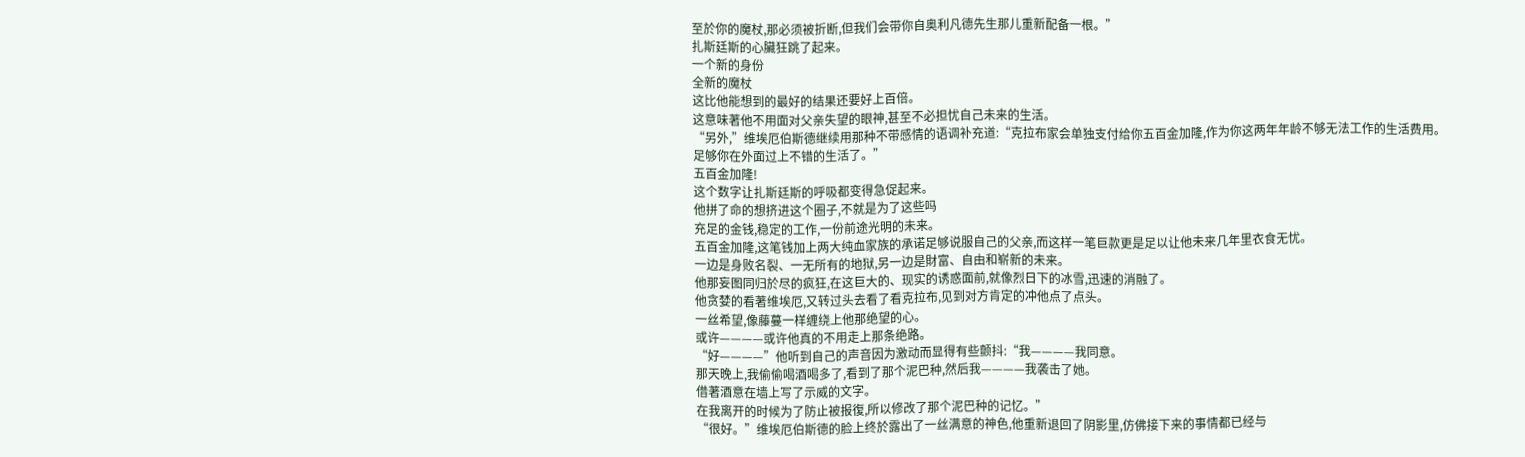至於你的魔杖,那必须被折断,但我们会带你自奥利凡德先生那儿重新配备一根。”
扎斯廷斯的心臟狂跳了起来。
一个新的身份
全新的魔杖
这比他能想到的最好的结果还要好上百倍。
这意味著他不用面对父亲失望的眼神,甚至不必担忧自己未来的生活。
“另外,”维埃厄伯斯德继续用那种不带感情的语调补充道:“克拉布家会单独支付给你五百金加隆,作为你这两年年龄不够无法工作的生活费用。
足够你在外面过上不错的生活了。”
五百金加隆!
这个数字让扎斯廷斯的呼吸都变得急促起来。
他拼了命的想挤进这个圈子,不就是为了这些吗
充足的金钱,稳定的工作,一份前途光明的未来。
五百金加隆,这笔钱加上两大纯血家族的承诺足够说服自己的父亲,而这样一笔巨款更是足以让他未来几年里衣食无忧。
一边是身败名裂、一无所有的地狱,另一边是財富、自由和崭新的未来。
他那妄图同归於尽的疯狂,在这巨大的、现实的诱惑面前,就像烈日下的冰雪,迅速的消融了。
他贪婪的看著维埃厄,又转过头去看了看克拉布,见到对方肯定的冲他点了点头。
一丝希望,像藤蔓一样缠绕上他那绝望的心。
或许————或许他真的不用走上那条绝路。
“好————”他听到自己的声音因为激动而显得有些颤抖:“我————我同意。
那天晚上,我偷偷喝酒喝多了,看到了那个泥巴种,然后我————我袭击了她。
借著酒意在墙上写了示威的文字。
在我离开的时候为了防止被报復,所以修改了那个泥巴种的记忆。”
“很好。”维埃厄伯斯德的脸上终於露出了一丝满意的神色,他重新退回了阴影里,仿佛接下来的事情都已经与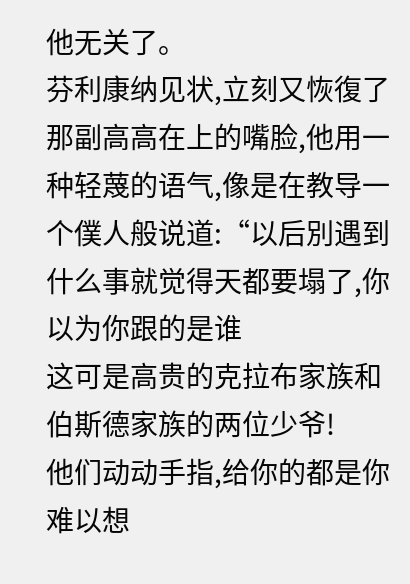他无关了。
芬利康纳见状,立刻又恢復了那副高高在上的嘴脸,他用一种轻蔑的语气,像是在教导一个僕人般说道:“以后別遇到什么事就觉得天都要塌了,你以为你跟的是谁
这可是高贵的克拉布家族和伯斯德家族的两位少爷!
他们动动手指,给你的都是你难以想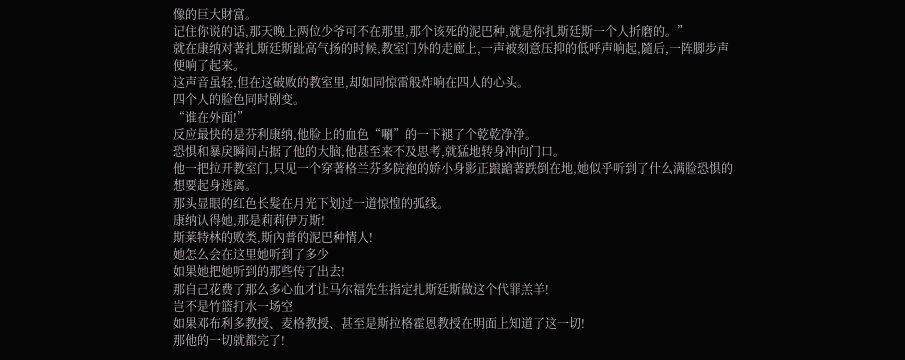像的巨大財富。
记住你说的话,那天晚上两位少爷可不在那里,那个该死的泥巴种,就是你扎斯廷斯一个人折磨的。”
就在康纳对著扎斯廷斯趾高气扬的时候,教室门外的走廊上,一声被刻意压抑的低呼声响起,隨后,一阵脚步声便响了起来。
这声音虽轻,但在这破败的教室里,却如同惊雷般炸响在四人的心头。
四个人的脸色同时剧变。
“谁在外面!”
反应最快的是芬利康纳,他脸上的血色“唰”的一下褪了个乾乾净净。
恐惧和暴戾瞬间占据了他的大脑,他甚至来不及思考,就猛地转身冲向门口。
他一把拉开教室门,只见一个穿著格兰芬多院袍的娇小身影正踉蹌著跌倒在地,她似乎听到了什么满脸恐惧的想要起身逃离。
那头显眼的红色长髮在月光下划过一道惊惶的弧线。
康纳认得她,那是莉莉伊万斯!
斯莱特林的败类,斯內普的泥巴种情人!
她怎么会在这里她听到了多少
如果她把她听到的那些传了出去!
那自己花费了那么多心血才让马尔福先生指定扎斯廷斯做这个代罪羔羊!
岂不是竹篮打水一场空
如果邓布利多教授、麦格教授、甚至是斯拉格霍恩教授在明面上知道了这一切!
那他的一切就都完了!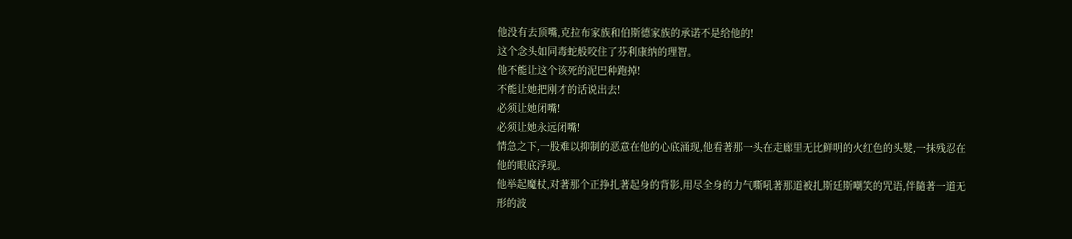他没有去顶嘴,克拉布家族和伯斯德家族的承诺不是给他的!
这个念头如同毒蛇般咬住了芬利康纳的理智。
他不能让这个该死的泥巴种跑掉!
不能让她把刚才的话说出去!
必须让她闭嘴!
必须让她永远闭嘴!
情急之下,一股难以抑制的恶意在他的心底涌现,他看著那一头在走廊里无比鲜明的火红色的头髮,一抹残忍在他的眼底浮现。
他举起魔杖,对著那个正挣扎著起身的背影,用尽全身的力气嘶吼著那道被扎斯廷斯嘲笑的咒语,伴隨著一道无形的波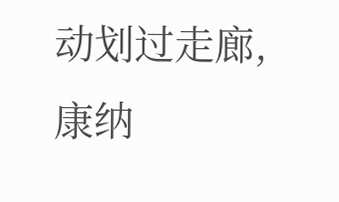动划过走廊,康纳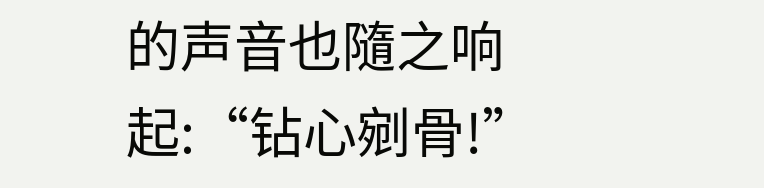的声音也隨之响起:“钻心剜骨!”